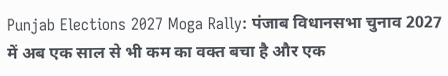Punjab Elections 2027 Moga Rally: पंजाब विधानसभा चुनाव 2027 में अब एक साल से भी कम का वक्त बचा है और एक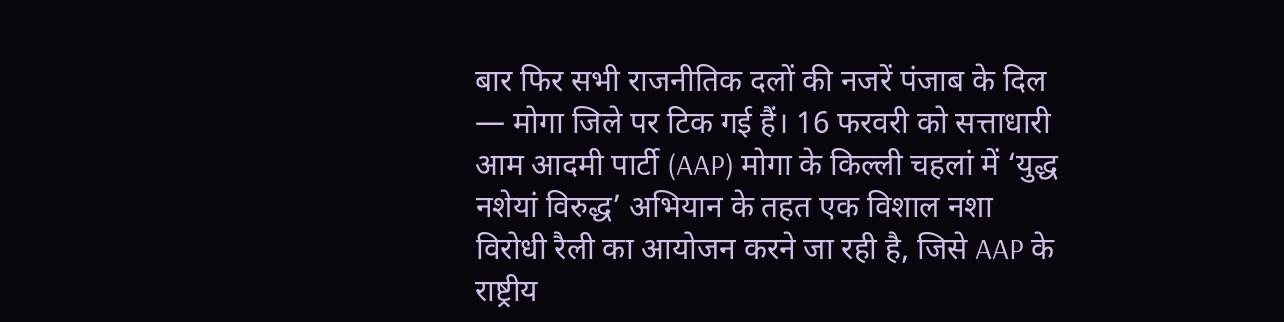बार फिर सभी राजनीतिक दलों की नजरें पंजाब के दिल — मोगा जिले पर टिक गई हैं। 16 फरवरी को सत्ताधारी आम आदमी पार्टी (AAP) मोगा के किल्ली चहलां में ‘युद्ध नशेयां विरुद्ध’ अभियान के तहत एक विशाल नशा विरोधी रैली का आयोजन करने जा रही है, जिसे AAP के राष्ट्रीय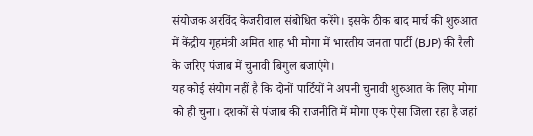संयोजक अरविंद केजरीवाल संबोधित करेंगे। इसके ठीक बाद मार्च की शुरुआत में केंद्रीय गृहमंत्री अमित शाह भी मोगा में भारतीय जनता पार्टी (BJP) की रैली के जरिए पंजाब में चुनावी बिगुल बजाएंगे।
यह कोई संयोग नहीं है कि दोनों पार्टियों ने अपनी चुनावी शुरुआत के लिए मोगा को ही चुना। दशकों से पंजाब की राजनीति में मोगा एक ऐसा जिला रहा है जहां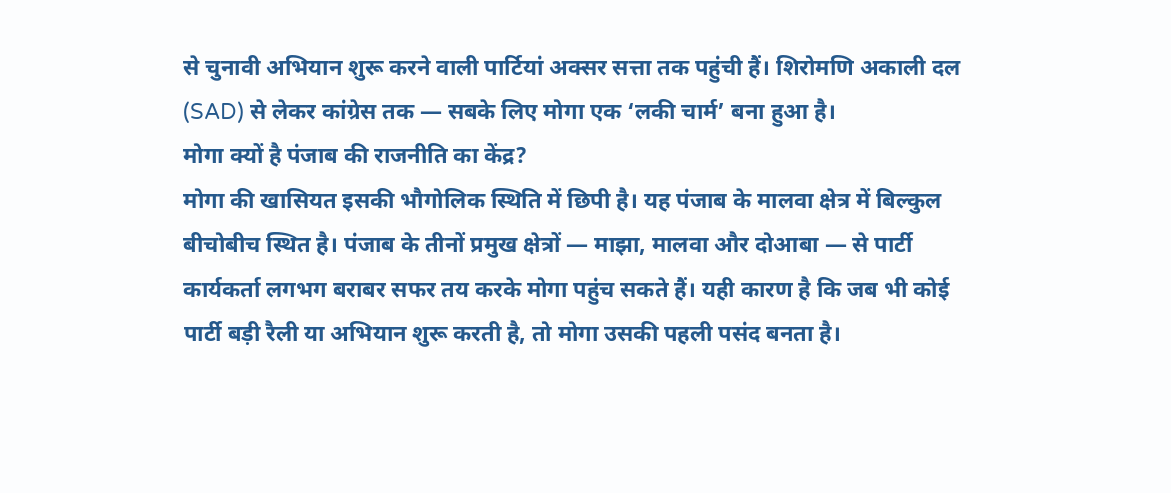से चुनावी अभियान शुरू करने वाली पार्टियां अक्सर सत्ता तक पहुंची हैं। शिरोमणि अकाली दल (SAD) से लेकर कांग्रेस तक — सबके लिए मोगा एक ‘लकी चार्म’ बना हुआ है।
मोगा क्यों है पंजाब की राजनीति का केंद्र?
मोगा की खासियत इसकी भौगोलिक स्थिति में छिपी है। यह पंजाब के मालवा क्षेत्र में बिल्कुल बीचोबीच स्थित है। पंजाब के तीनों प्रमुख क्षेत्रों — माझा, मालवा और दोआबा — से पार्टी कार्यकर्ता लगभग बराबर सफर तय करके मोगा पहुंच सकते हैं। यही कारण है कि जब भी कोई पार्टी बड़ी रैली या अभियान शुरू करती है, तो मोगा उसकी पहली पसंद बनता है।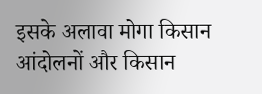इसके अलावा मोगा किसान आंदोलनों और किसान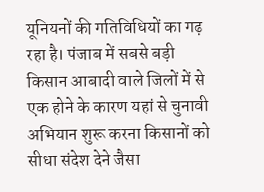यूनियनों की गतिविधियों का गढ़ रहा है। पंजाब में सबसे बड़ी किसान आबादी वाले जिलों में से एक होने के कारण यहां से चुनावी अभियान शुरू करना किसानों को सीधा संदेश देने जैसा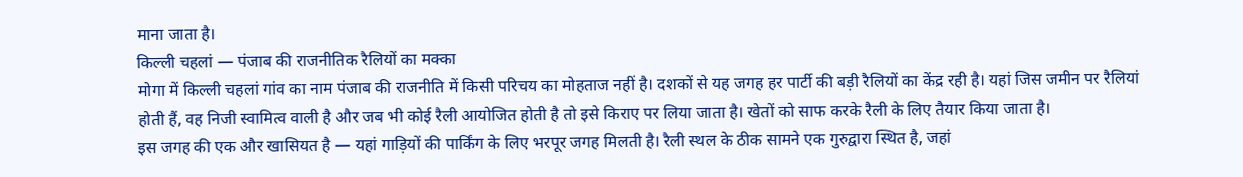माना जाता है।
किल्ली चहलां — पंजाब की राजनीतिक रैलियों का मक्का
मोगा में किल्ली चहलां गांव का नाम पंजाब की राजनीति में किसी परिचय का मोहताज नहीं है। दशकों से यह जगह हर पार्टी की बड़ी रैलियों का केंद्र रही है। यहां जिस जमीन पर रैलियां होती हैं, वह निजी स्वामित्व वाली है और जब भी कोई रैली आयोजित होती है तो इसे किराए पर लिया जाता है। खेतों को साफ करके रैली के लिए तैयार किया जाता है।
इस जगह की एक और खासियत है — यहां गाड़ियों की पार्किंग के लिए भरपूर जगह मिलती है। रैली स्थल के ठीक सामने एक गुरुद्वारा स्थित है, जहां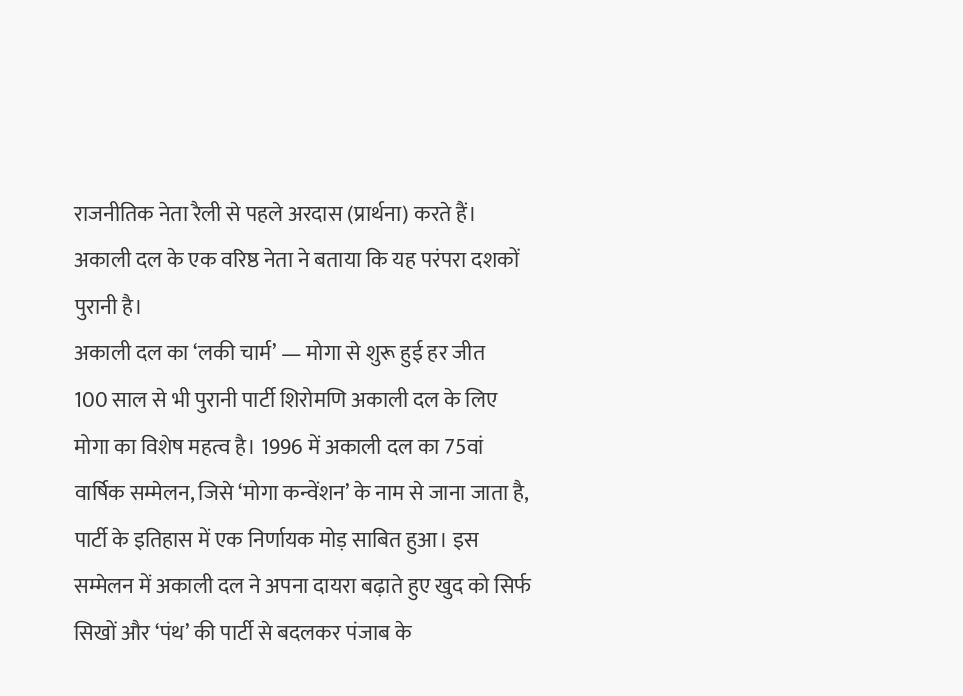राजनीतिक नेता रैली से पहले अरदास (प्रार्थना) करते हैं। अकाली दल के एक वरिष्ठ नेता ने बताया कि यह परंपरा दशकों पुरानी है।
अकाली दल का ‘लकी चार्म’ — मोगा से शुरू हुई हर जीत
100 साल से भी पुरानी पार्टी शिरोमणि अकाली दल के लिए मोगा का विशेष महत्व है। 1996 में अकाली दल का 75वां वार्षिक सम्मेलन, जिसे ‘मोगा कन्वेंशन’ के नाम से जाना जाता है, पार्टी के इतिहास में एक निर्णायक मोड़ साबित हुआ। इस सम्मेलन में अकाली दल ने अपना दायरा बढ़ाते हुए खुद को सिर्फ सिखों और ‘पंथ’ की पार्टी से बदलकर पंजाब के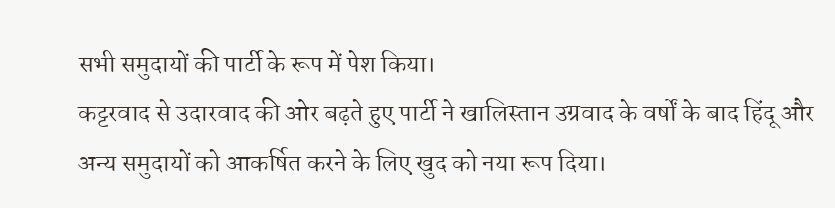सभी समुदायों की पार्टी के रूप में पेश किया।
कट्टरवाद से उदारवाद की ओर बढ़ते हुए पार्टी ने खालिस्तान उग्रवाद के वर्षों के बाद हिंदू और अन्य समुदायों को आकर्षित करने के लिए खुद को नया रूप दिया।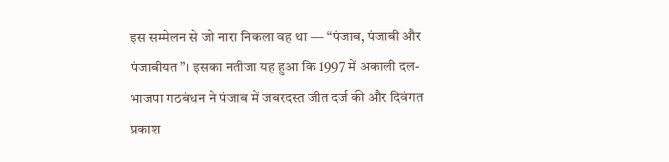इस सम्मेलन से जो नारा निकला वह था — “पंजाब, पंजाबी और पंजाबीयत”। इसका नतीजा यह हुआ कि 1997 में अकाली दल-भाजपा गठबंधन ने पंजाब में जबरदस्त जीत दर्ज की और दिवंगत प्रकाश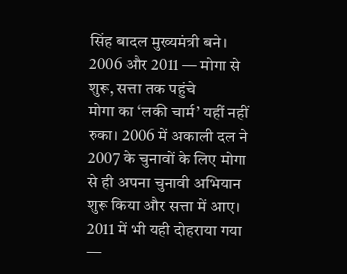सिंह बादल मुख्यमंत्री बने।
2006 और 2011 — मोगा से शुरू, सत्ता तक पहुंचे
मोगा का ‘लकी चार्म’ यहीं नहीं रुका। 2006 में अकाली दल ने 2007 के चुनावों के लिए मोगा से ही अपना चुनावी अभियान शुरू किया और सत्ता में आए। 2011 में भी यही दोहराया गया —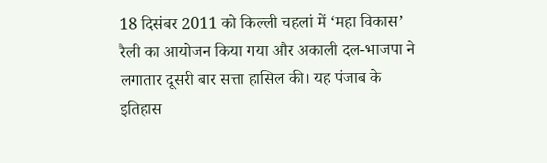18 दिसंबर 2011 को किल्ली चहलां में ‘महा विकास’ रैली का आयोजन किया गया और अकाली दल-भाजपा ने लगातार दूसरी बार सत्ता हासिल की। यह पंजाब के इतिहास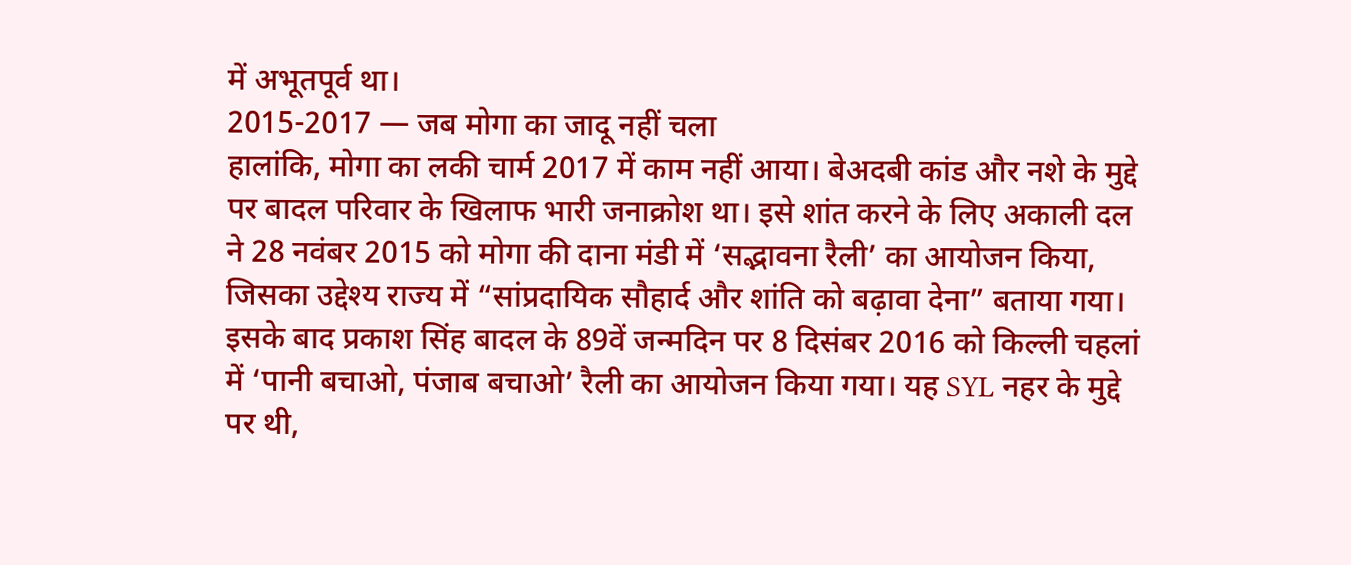में अभूतपूर्व था।
2015-2017 — जब मोगा का जादू नहीं चला
हालांकि, मोगा का लकी चार्म 2017 में काम नहीं आया। बेअदबी कांड और नशे के मुद्दे पर बादल परिवार के खिलाफ भारी जनाक्रोश था। इसे शांत करने के लिए अकाली दल ने 28 नवंबर 2015 को मोगा की दाना मंडी में ‘सद्भावना रैली’ का आयोजन किया, जिसका उद्देश्य राज्य में “सांप्रदायिक सौहार्द और शांति को बढ़ावा देना” बताया गया।
इसके बाद प्रकाश सिंह बादल के 89वें जन्मदिन पर 8 दिसंबर 2016 को किल्ली चहलां में ‘पानी बचाओ, पंजाब बचाओ’ रैली का आयोजन किया गया। यह SYL नहर के मुद्दे पर थी,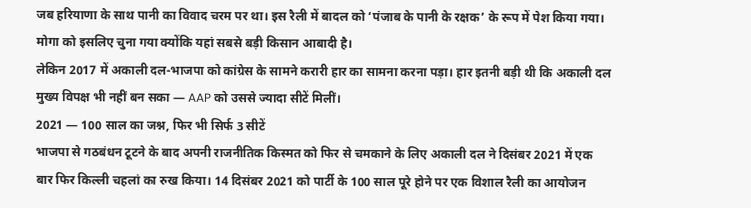जब हरियाणा के साथ पानी का विवाद चरम पर था। इस रैली में बादल को ‘पंजाब के पानी के रक्षक’ के रूप में पेश किया गया। मोगा को इसलिए चुना गया क्योंकि यहां सबसे बड़ी किसान आबादी है।
लेकिन 2017 में अकाली दल-भाजपा को कांग्रेस के सामने करारी हार का सामना करना पड़ा। हार इतनी बड़ी थी कि अकाली दल मुख्य विपक्ष भी नहीं बन सका — AAP को उससे ज्यादा सीटें मिलीं।
2021 — 100 साल का जश्न, फिर भी सिर्फ 3 सीटें
भाजपा से गठबंधन टूटने के बाद अपनी राजनीतिक किस्मत को फिर से चमकाने के लिए अकाली दल ने दिसंबर 2021 में एक बार फिर किल्ली चहलां का रुख किया। 14 दिसंबर 2021 को पार्टी के 100 साल पूरे होने पर एक विशाल रैली का आयोजन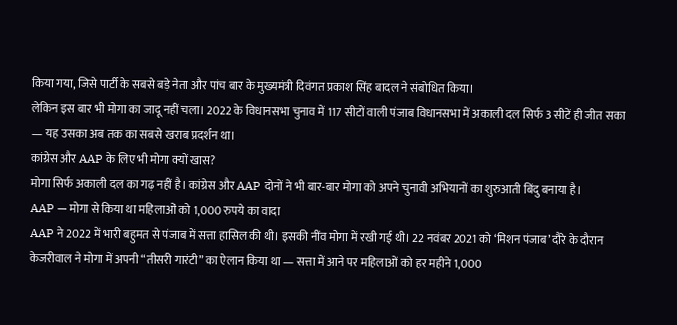किया गया, जिसे पार्टी के सबसे बड़े नेता और पांच बार के मुख्यमंत्री दिवंगत प्रकाश सिंह बादल ने संबोधित किया।
लेकिन इस बार भी मोगा का जादू नहीं चला। 2022 के विधानसभा चुनाव में 117 सीटों वाली पंजाब विधानसभा में अकाली दल सिर्फ 3 सीटें ही जीत सका — यह उसका अब तक का सबसे खराब प्रदर्शन था।
कांग्रेस और AAP के लिए भी मोगा क्यों खास?
मोगा सिर्फ अकाली दल का गढ़ नहीं है। कांग्रेस और AAP दोनों ने भी बार-बार मोगा को अपने चुनावी अभियानों का शुरुआती बिंदु बनाया है।
AAP — मोगा से किया था महिलाओं को 1,000 रुपये का वादा
AAP ने 2022 में भारी बहुमत से पंजाब में सत्ता हासिल की थी। इसकी नींव मोगा में रखी गई थी। 22 नवंबर 2021 को ‘मिशन पंजाब’ दौरे के दौरान केजरीवाल ने मोगा में अपनी “तीसरी गारंटी” का ऐलान किया था — सत्ता में आने पर महिलाओं को हर महीने 1,000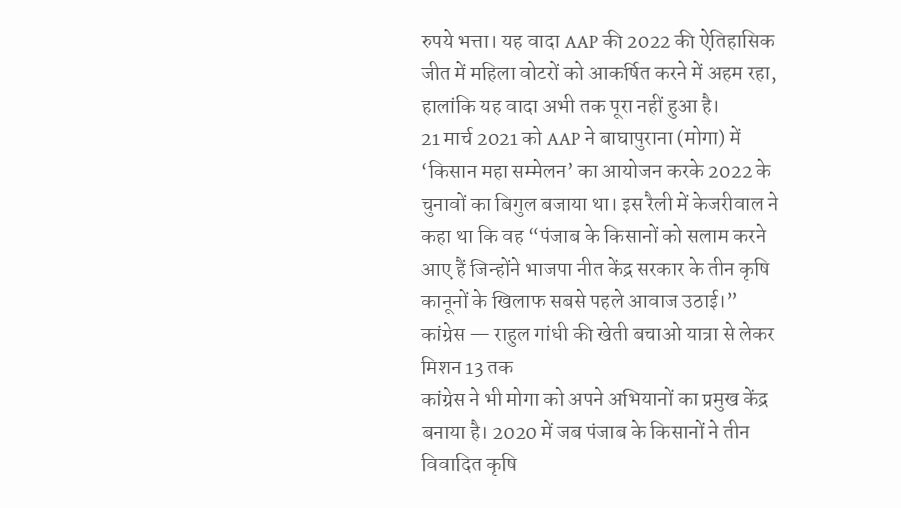रुपये भत्ता। यह वादा AAP की 2022 की ऐतिहासिक जीत में महिला वोटरों को आकर्षित करने में अहम रहा, हालांकि यह वादा अभी तक पूरा नहीं हुआ है।
21 मार्च 2021 को AAP ने बाघापुराना (मोगा) में ‘किसान महा सम्मेलन’ का आयोजन करके 2022 के चुनावों का बिगुल बजाया था। इस रैली में केजरीवाल ने कहा था कि वह “पंजाब के किसानों को सलाम करने आए हैं जिन्होंने भाजपा नीत केंद्र सरकार के तीन कृषि कानूनों के खिलाफ सबसे पहले आवाज उठाई।”
कांग्रेस — राहुल गांधी की खेती बचाओ यात्रा से लेकर मिशन 13 तक
कांग्रेस ने भी मोगा को अपने अभियानों का प्रमुख केंद्र बनाया है। 2020 में जब पंजाब के किसानों ने तीन विवादित कृषि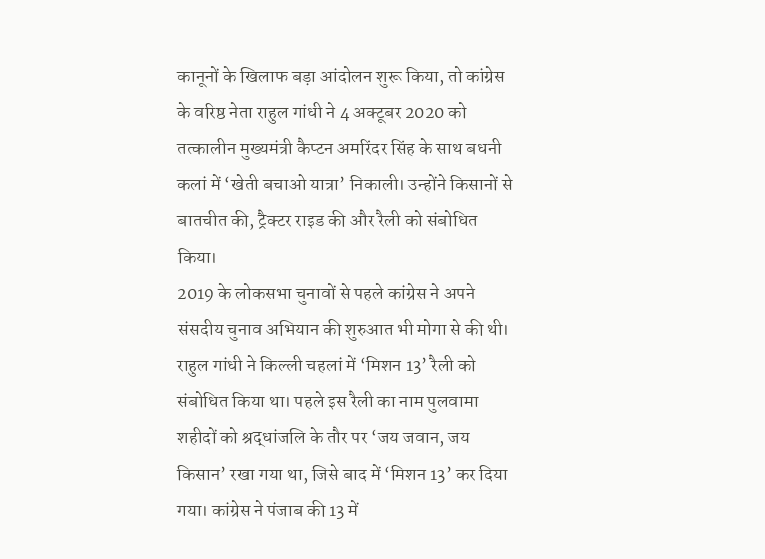कानूनों के खिलाफ बड़ा आंदोलन शुरू किया, तो कांग्रेस के वरिष्ठ नेता राहुल गांधी ने 4 अक्टूबर 2020 को तत्कालीन मुख्यमंत्री कैप्टन अमरिंदर सिंह के साथ बधनी कलां में ‘खेती बचाओ यात्रा’ निकाली। उन्होंने किसानों से बातचीत की, ट्रैक्टर राइड की और रैली को संबोधित किया।
2019 के लोकसभा चुनावों से पहले कांग्रेस ने अपने संसदीय चुनाव अभियान की शुरुआत भी मोगा से की थी। राहुल गांधी ने किल्ली चहलां में ‘मिशन 13’ रैली को संबोधित किया था। पहले इस रैली का नाम पुलवामा शहीदों को श्रद्धांजलि के तौर पर ‘जय जवान, जय किसान’ रखा गया था, जिसे बाद में ‘मिशन 13’ कर दिया गया। कांग्रेस ने पंजाब की 13 में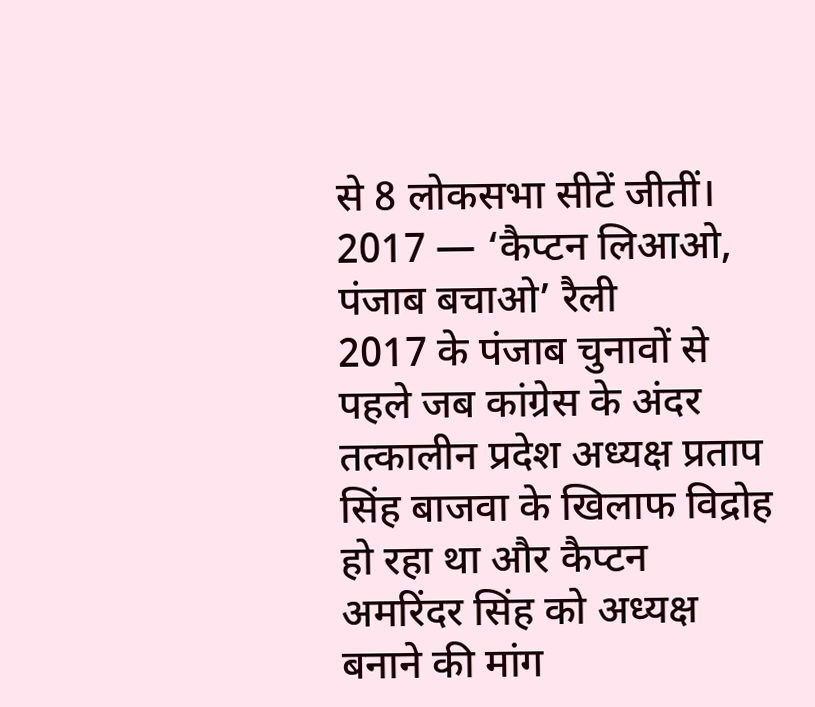से 8 लोकसभा सीटें जीतीं।
2017 — ‘कैप्टन लिआओ, पंजाब बचाओ’ रैली
2017 के पंजाब चुनावों से पहले जब कांग्रेस के अंदर तत्कालीन प्रदेश अध्यक्ष प्रताप सिंह बाजवा के खिलाफ विद्रोह हो रहा था और कैप्टन अमरिंदर सिंह को अध्यक्ष बनाने की मांग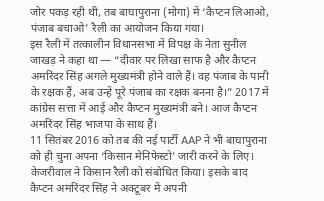जोर पकड़ रही थी, तब बाघापुराना (मोगा) में ‘कैप्टन लिआओ, पंजाब बचाओ’ रैली का आयोजन किया गया।
इस रैली में तत्कालीन विधानसभा में विपक्ष के नेता सुनील जाखड़ ने कहा था — “दीवार पर लिखा साफ है और कैप्टन अमरिंदर सिंह अगले मुख्यमंत्री होने वाले हैं। वह पंजाब के पानी के रक्षक हैं, अब उन्हें पूरे पंजाब का रक्षक बनना है।” 2017 में कांग्रेस सत्ता में आई और कैप्टन मुख्यमंत्री बने। आज कैप्टन अमरिंदर सिंह भाजपा के साथ हैं।
11 सितंबर 2016 को तब की नई पार्टी AAP ने भी बाघापुराना को ही चुना अपना ‘किसान मेनिफेस्टो’ जारी करने के लिए। केजरीवाल ने किसान रैली को संबोधित किया। इसके बाद कैप्टन अमरिंदर सिंह ने अक्टूबर में अपनी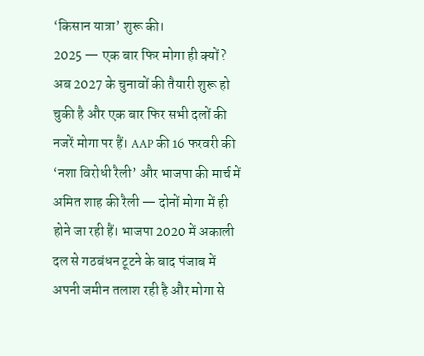‘किसान यात्रा’ शुरू की।
2025 — एक बार फिर मोगा ही क्यों?
अब 2027 के चुनावों की तैयारी शुरू हो चुकी है और एक बार फिर सभी दलों की नजरें मोगा पर हैं। AAP की 16 फरवरी की ‘नशा विरोधी रैली’ और भाजपा की मार्च में अमित शाह की रैली — दोनों मोगा में ही होने जा रही हैं। भाजपा 2020 में अकाली दल से गठबंधन टूटने के बाद पंजाब में अपनी जमीन तलाश रही है और मोगा से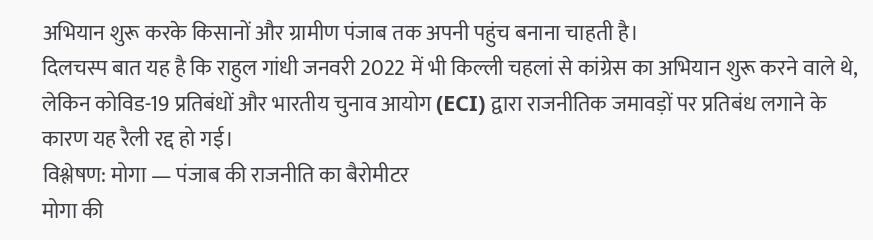अभियान शुरू करके किसानों और ग्रामीण पंजाब तक अपनी पहुंच बनाना चाहती है।
दिलचस्प बात यह है कि राहुल गांधी जनवरी 2022 में भी किल्ली चहलां से कांग्रेस का अभियान शुरू करने वाले थे, लेकिन कोविड-19 प्रतिबंधों और भारतीय चुनाव आयोग (ECI) द्वारा राजनीतिक जमावड़ों पर प्रतिबंध लगाने के कारण यह रैली रद्द हो गई।
विश्लेषण: मोगा — पंजाब की राजनीति का बैरोमीटर
मोगा की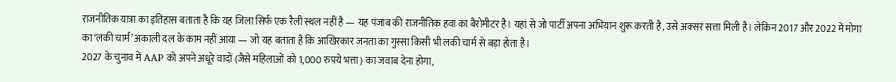राजनीतिक यात्रा का इतिहास बताता है कि यह जिला सिर्फ एक रैली स्थल नहीं है — यह पंजाब की राजनीतिक हवा का बैरोमीटर है। यहां से जो पार्टी अपना अभियान शुरू करती है, उसे अक्सर सत्ता मिली है। लेकिन 2017 और 2022 में मोगा का ‘लकी चार्म’ अकाली दल के काम नहीं आया — जो यह बताता है कि आखिरकार जनता का गुस्सा किसी भी लकी चार्म से बड़ा होता है।
2027 के चुनाव में AAP को अपने अधूरे वादों (जैसे महिलाओं को 1,000 रुपये भत्ता) का जवाब देना होगा,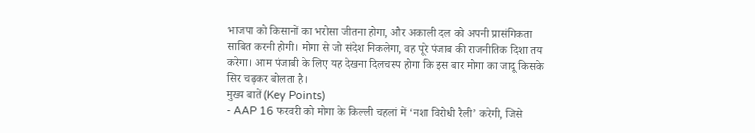भाजपा को किसानों का भरोसा जीतना होगा, और अकाली दल को अपनी प्रासंगिकता साबित करनी होगी। मोगा से जो संदेश निकलेगा, वह पूरे पंजाब की राजनीतिक दिशा तय करेगा। आम पंजाबी के लिए यह देखना दिलचस्प होगा कि इस बार मोगा का जादू किसके सिर चढ़कर बोलता है।
मुख्य बातें (Key Points)
- AAP 16 फरवरी को मोगा के किल्ली चहलां में ‘नशा विरोधी रैली’ करेगी, जिसे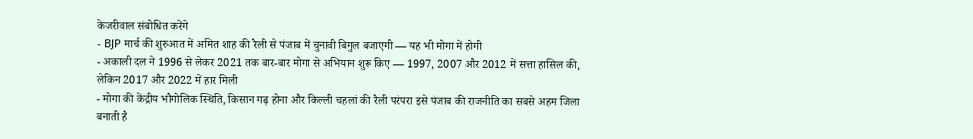केजरीवाल संबोधित करेंगे
- BJP मार्च की शुरुआत में अमित शाह की रैली से पंजाब में चुनावी बिगुल बजाएगी — यह भी मोगा में होगी
- अकाली दल ने 1996 से लेकर 2021 तक बार-बार मोगा से अभियान शुरू किए — 1997, 2007 और 2012 में सत्ता हासिल की, लेकिन 2017 और 2022 में हार मिली
- मोगा की केंद्रीय भौगोलिक स्थिति, किसान गढ़ होना और किल्ली चहलां की रैली परंपरा इसे पंजाब की राजनीति का सबसे अहम जिला बनाती है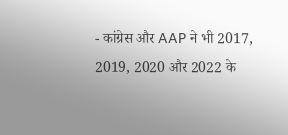- कांग्रेस और AAP ने भी 2017, 2019, 2020 और 2022 के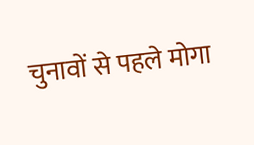चुनावों से पहले मोगा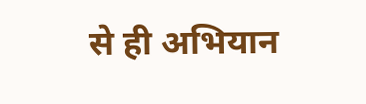से ही अभियान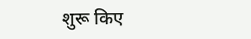शुरू किए